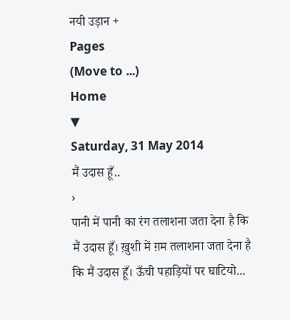नयी उड़ान +
Pages
(Move to ...)
Home
▼
Saturday, 31 May 2014
मैं उदास हूँ..
›
पानी में पानी का रंग तलाशना जता देना है कि मैं उदास हूँ। ख़ुशी में ग़म तलाशना जता देना है कि मैं उदास हूँ। ऊँची पहाड़ियों पर घाटियो...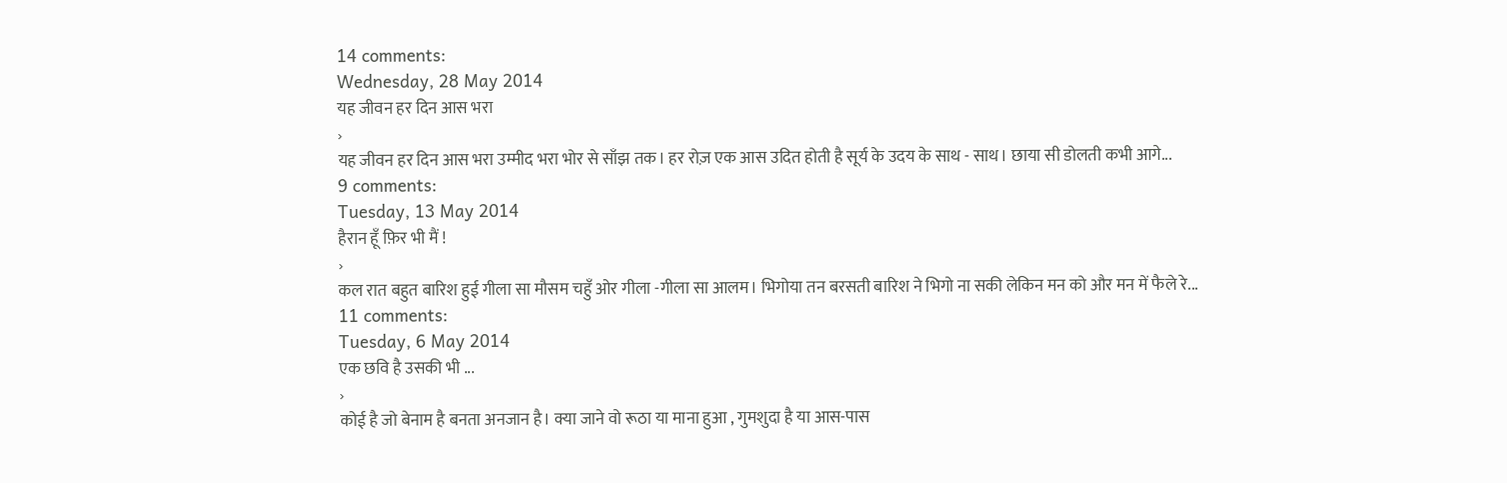14 comments:
Wednesday, 28 May 2014
यह जीवन हर दिन आस भरा
›
यह जीवन हर दिन आस भरा उम्मीद भरा भोर से साँझ तक। हर रोज़ एक आस उदित होती है सूर्य के उदय के साथ - साथ। छाया सी डोलती कभी आगे...
9 comments:
Tuesday, 13 May 2014
हैरान हूँ फ़िर भी मैं !
›
कल रात बहुत बारिश हुई गीला सा मौसम चहुँ ओर गीला -गीला सा आलम। भिगोया तन बरसती बारिश ने भिगो ना सकी लेकिन मन को और मन में फैले रे...
11 comments:
Tuesday, 6 May 2014
एक छवि है उसकी भी ...
›
कोई है जो बेनाम है बनता अनजान है। क्या जाने वो रूठा या माना हुआ , गुमशुदा है या आस-पास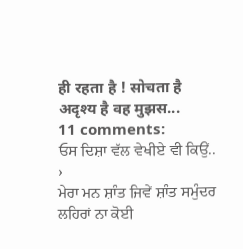ही रहता है ! सोचता है अदृश्य है वह मुझस...
11 comments:
ਓਸ ਦਿਸ਼ਾ ਵੱਲ ਵੇਖੀਏ ਵੀ ਕਿਉਂ..
›
ਮੇਰਾ ਮਨ ਸ਼ਾੰਤ ਜਿਵੇਂ ਸ਼ਾੰਤ ਸਮੁੰਦਰ ਲਹਿਰਾਂ ਨਾ ਕੋਈ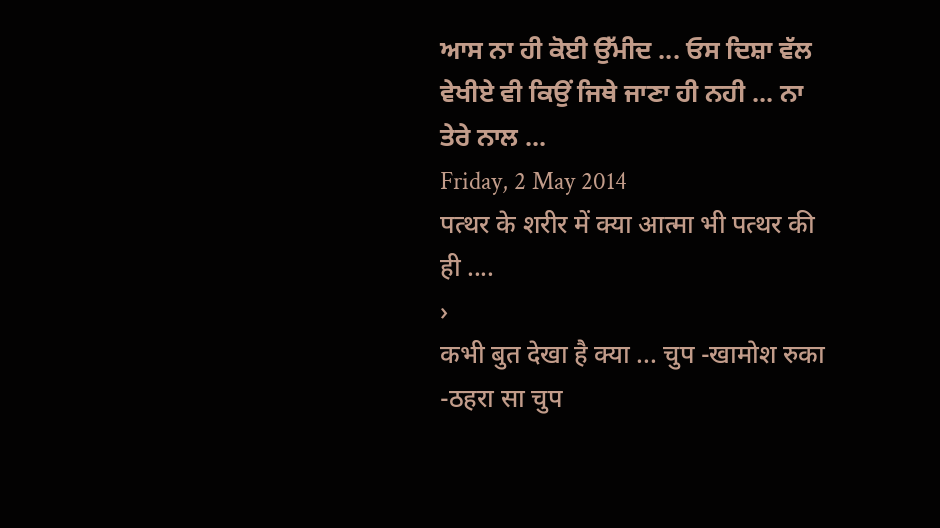ਆਸ ਨਾ ਹੀ ਕੋਈ ਉੱਮੀਦ ... ਓਸ ਦਿਸ਼ਾ ਵੱਲ ਵੇਖੀਏ ਵੀ ਕਿਉਂ ਜਿਥੇ ਜਾਣਾ ਹੀ ਨਹੀ ... ਨਾ ਤੇਰੇ ਨਾਲ ...
Friday, 2 May 2014
पत्थर के शरीर में क्या आत्मा भी पत्थर की ही ....
›
कभी बुत देखा है क्या ... चुप -खामोश रुका -ठहरा सा चुप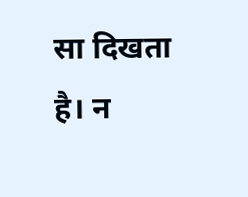सा दिखता है। न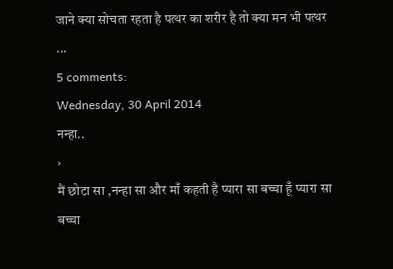जाने क्या सोचता रहता है पत्थर का शरीर है तो क्या मन भी पत्थर ...
5 comments:
Wednesday, 30 April 2014
नन्हा..
›
मैं छोटा सा ,नन्हा सा और माँ कहती है प्यारा सा बच्चा हूँ प्यारा सा बच्चा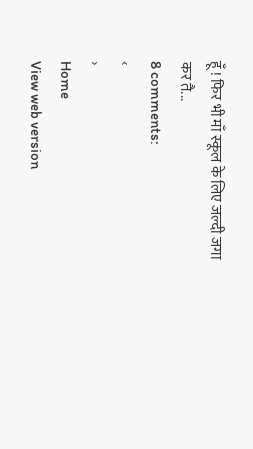हूँ ! फिर भी माँ स्कूल के लिए जल्दी जगा कर तै...
8 comments:
‹
›
Home
View web version